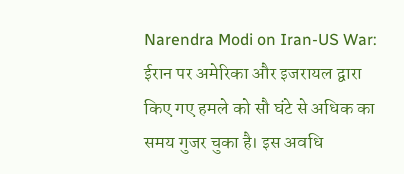Narendra Modi on Iran-US War: ईरान पर अमेरिका और इजरायल द्वारा किए गए हमले को सौ घंटे से अधिक का समय गुजर चुका है। इस अवधि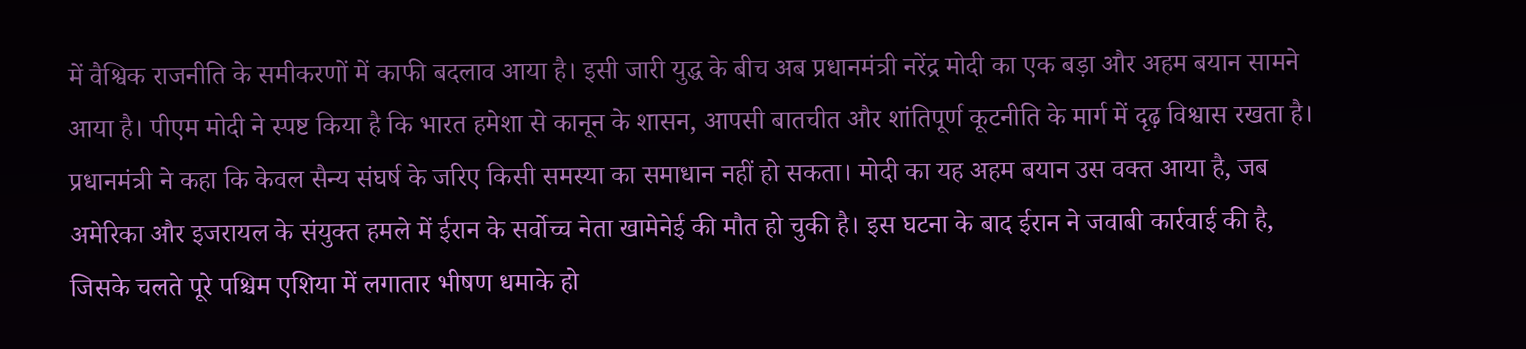में वैश्विक राजनीति के समीकरणों में काफी बदलाव आया है। इसी जारी युद्ध के बीच अब प्रधानमंत्री नरेंद्र मोदी का एक बड़ा और अहम बयान सामने आया है। पीएम मोदी ने स्पष्ट किया है कि भारत हमेशा से कानून के शासन, आपसी बातचीत और शांतिपूर्ण कूटनीति के मार्ग में दृढ़ विश्वास रखता है।
प्रधानमंत्री ने कहा कि केवल सैन्य संघर्ष के जरिए किसी समस्या का समाधान नहीं हो सकता। मोदी का यह अहम बयान उस वक्त आया है, जब अमेरिका और इजरायल के संयुक्त हमले में ईरान के सर्वोच्च नेता खामेनेई की मौत हो चुकी है। इस घटना के बाद ईरान ने जवाबी कार्रवाई की है, जिसके चलते पूरे पश्चिम एशिया में लगातार भीषण धमाके हो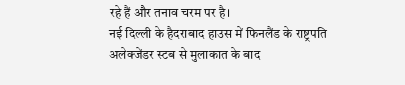रहे हैं और तनाव चरम पर है।
नई दिल्ली के हैदराबाद हाउस में फिनलैंड के राष्ट्रपति अलेक्जेंडर स्टब से मुलाकात के बाद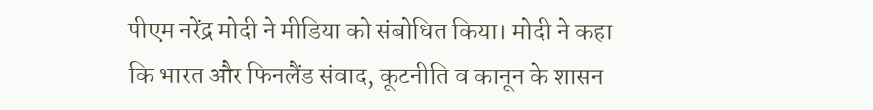पीएम नरेंद्र मोदी ने मीडिया को संबोधित किया। मोदी ने कहा कि भारत और फिनलैंड संवाद, कूटनीति व कानून के शासन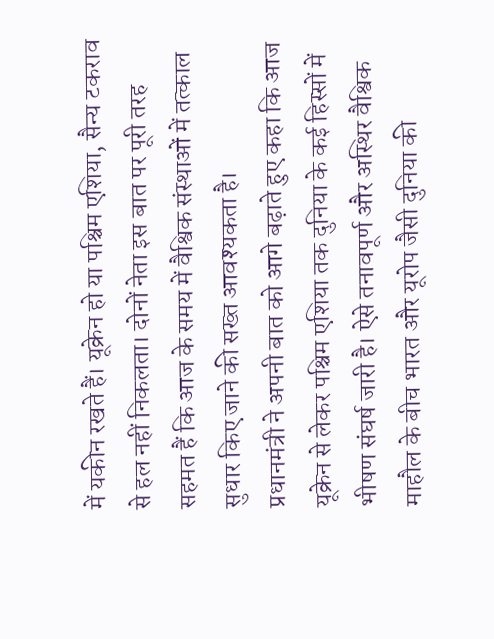में यकीन रखते हैं। यूक्रेन हो या पश्चिम एशिया, सैन्य टकराव से हल नहीं निकलता। दोनों नेता इस बात पर पूरी तरह सहमत हैं कि आज के समय में वैश्विक संस्थाओं में तत्काल सुधार किए जाने की सख्त आवश्यकता है।
प्रधानमंत्री ने अपनी बात को आगे बढ़ाते हुए कहा कि आज यूक्रेन से लेकर पश्चिम एशिया तक दुनिया के कई हिस्सों में भीषण संघर्ष जारी है। ऐसे तनावपूर्ण और अस्थिर वैश्विक माहौल के बीच भारत और यूरोप जैसी दुनिया की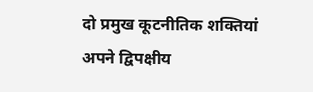दो प्रमुख कूटनीतिक शक्तियां अपने द्विपक्षीय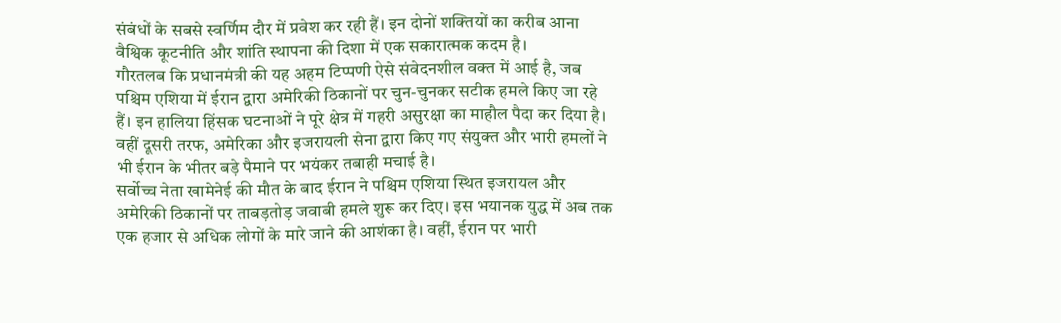संबंधों के सबसे स्वर्णिम दौर में प्रवेश कर रही हैं। इन दोनों शक्तियों का करीब आना वैश्विक कूटनीति और शांति स्थापना की दिशा में एक सकारात्मक कदम है।
गौरतलब कि प्रधानमंत्री की यह अहम टिप्पणी ऐसे संवेदनशील वक्त में आई है, जब पश्चिम एशिया में ईरान द्वारा अमेरिकी ठिकानों पर चुन-चुनकर सटीक हमले किए जा रहे हैं। इन हालिया हिंसक घटनाओं ने पूरे क्षेत्र में गहरी असुरक्षा का माहौल पैदा कर दिया है। वहीं दूसरी तरफ, अमेरिका और इजरायली सेना द्वारा किए गए संयुक्त और भारी हमलों ने भी ईरान के भीतर बड़े पैमाने पर भयंकर तबाही मचाई है।
सर्वोच्च नेता खामेनेई की मौत के बाद ईरान ने पश्चिम एशिया स्थित इजरायल और अमेरिकी ठिकानों पर ताबड़तोड़ जवाबी हमले शुरू कर दिए। इस भयानक युद्ध में अब तक एक हजार से अधिक लोगों के मारे जाने की आशंका है। वहीं, ईरान पर भारी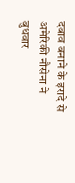दबाव बनाने के इरादे से अमेरिकी नौसेना ने बुधवार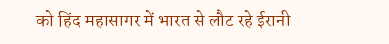को हिंद महासागर में भारत से लौट रहे ईरानी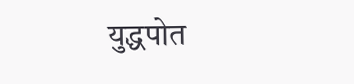युद्धपोत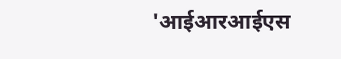'आईआरआईएस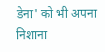डेना' को भी अपना निशाना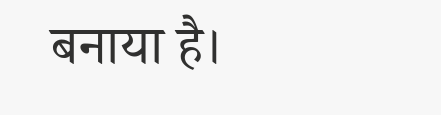बनाया है।